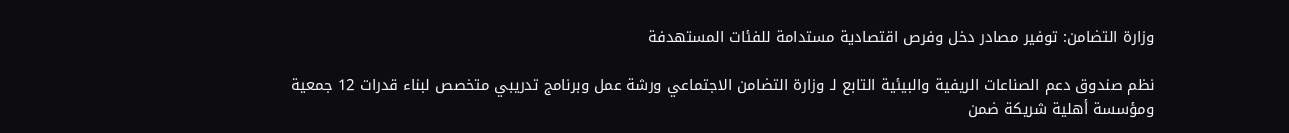وزارة التضامن: توفير مصادر دخل وفرص اقتصادية مستدامة للفئات المستهدفة

نظم صندوق دعم الصناعات الريفية والبيئية التابع لـ وزارة التضامن الاجتماعي ورشة عمل وبرنامج تدريبي متخصص لبناء قدرات 12 جمعية ومؤسسة أهلية شريكة ضمن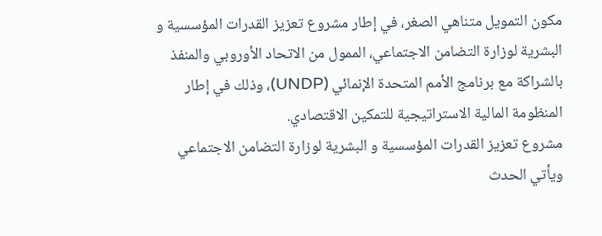مكون التمويل متناهي الصغر، في إطار مشروع تعزيز القدرات المؤسسية و البشرية لوزارة التضامن الاجتماعي، الممول من الاتحاد الأوروبي والمنفذ بالشراكة مع برنامج الأمم المتحدة الإنمائي (UNDP)، وذلك في إطار المنظومة المالية الاستراتيجية للتمكين الاقتصادي.
مشروع تعزيز القدرات المؤسسية و البشرية لوزارة التضامن الاجتماعي
ويأتي الحدث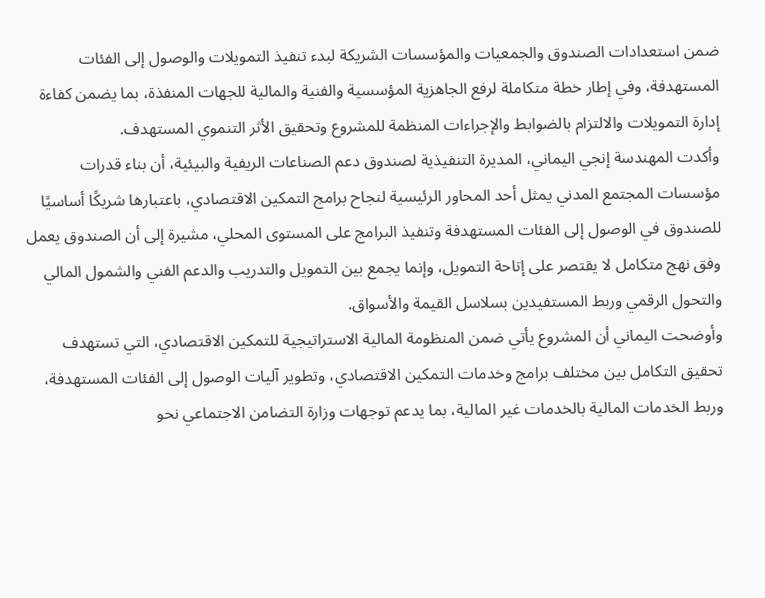ضمن استعدادات الصندوق والجمعيات والمؤسسات الشريكة لبدء تنفيذ التمويلات والوصول إلى الفئات المستهدفة، وفي إطار خطة متكاملة لرفع الجاهزية المؤسسية والفنية والمالية للجهات المنفذة، بما يضمن كفاءة إدارة التمويلات والالتزام بالضوابط والإجراءات المنظمة للمشروع وتحقيق الأثر التنموي المستهدف.
وأكدت المهندسة إنجي اليماني، المديرة التنفيذية لصندوق دعم الصناعات الريفية والبيئية، أن بناء قدرات مؤسسات المجتمع المدني يمثل أحد المحاور الرئيسية لنجاح برامج التمكين الاقتصادي، باعتبارها شريكًا أساسيًا للصندوق في الوصول إلى الفئات المستهدفة وتنفيذ البرامج على المستوى المحلي، مشيرة إلى أن الصندوق يعمل وفق نهج متكامل لا يقتصر على إتاحة التمويل، وإنما يجمع بين التمويل والتدريب والدعم الفني والشمول المالي والتحول الرقمي وربط المستفيدين بسلاسل القيمة والأسواق.
وأوضحت اليماني أن المشروع يأتي ضمن المنظومة المالية الاستراتيجية للتمكين الاقتصادي، التي تستهدف تحقيق التكامل بين مختلف برامج وخدمات التمكين الاقتصادي، وتطوير آليات الوصول إلى الفئات المستهدفة، وربط الخدمات المالية بالخدمات غير المالية، بما يدعم توجهات وزارة التضامن الاجتماعي نحو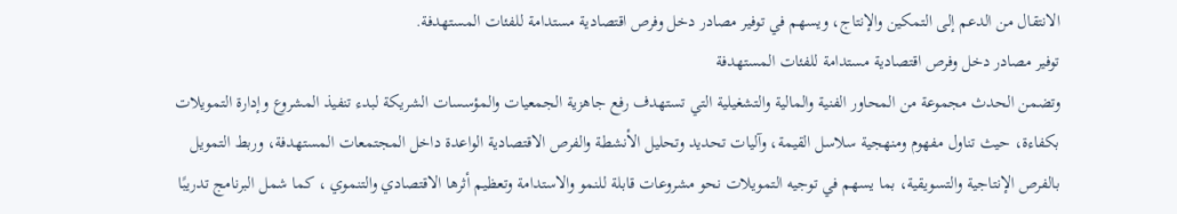الانتقال من الدعم إلى التمكين والإنتاج، ويسهم في توفير مصادر دخل وفرص اقتصادية مستدامة للفئات المستهدفة.
توفير مصادر دخل وفرص اقتصادية مستدامة للفئات المستهدفة
وتضمن الحدث مجموعة من المحاور الفنية والمالية والتشغيلية التي تستهدف رفع جاهزية الجمعيات والمؤسسات الشريكة لبدء تنفيذ المشروع وإدارة التمويلات بكفاءة، حيث تناول مفهوم ومنهجية سلاسل القيمة، وآليات تحديد وتحليل الأنشطة والفرص الاقتصادية الواعدة داخل المجتمعات المستهدفة، وربط التمويل بالفرص الإنتاجية والتسويقية، بما يسهم في توجيه التمويلات نحو مشروعات قابلة للنمو والاستدامة وتعظيم أثرها الاقتصادي والتنموي ، كما شمل البرنامج تدريبًا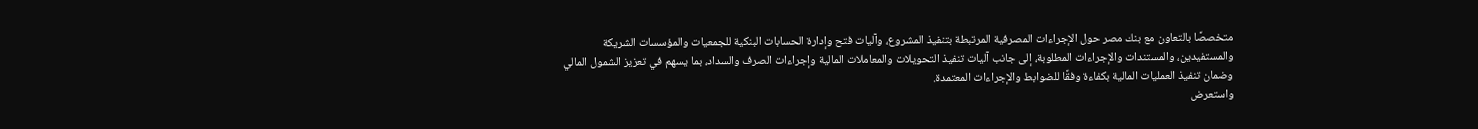متخصصًا بالتعاون مع بنك مصر حول الإجراءات المصرفية المرتبطة بتنفيذ المشروع، وآليات فتح وإدارة الحسابات البنكية للجمعيات والمؤسسات الشريكة والمستفيدين، والمستندات والإجراءات المطلوبة، إلى جانب آليات تنفيذ التحويلات والمعاملات المالية وإجراءات الصرف والسداد، بما يسهم في تعزيز الشمول المالي وضمان تنفيذ العمليات المالية بكفاءة وفقًا للضوابط والإجراءات المعتمدة.
واستعرض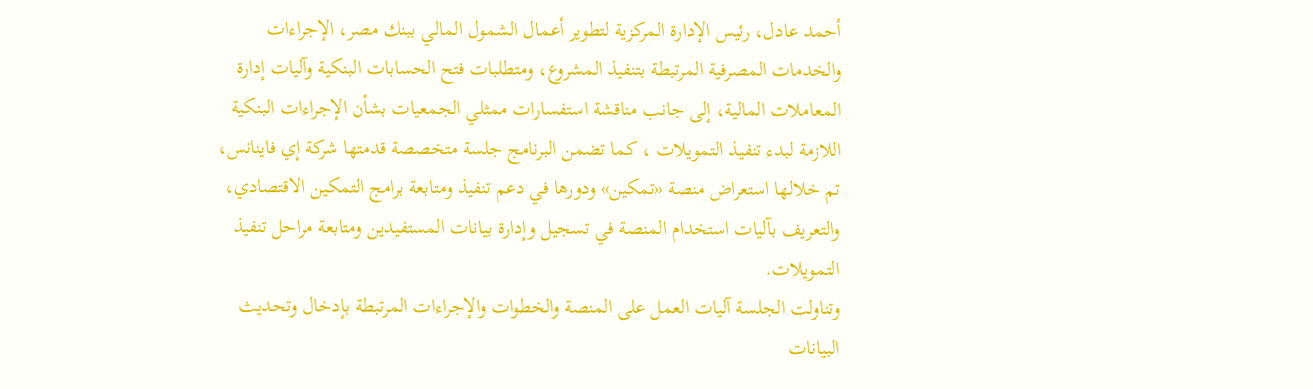أحمد عادل، رئيس الإدارة المركزية لتطوير أعمال الشمول المالي ببنك مصر، الإجراءات والخدمات المصرفية المرتبطة بتنفيذ المشروع، ومتطلبات فتح الحسابات البنكية وآليات إدارة المعاملات المالية، إلى جانب مناقشة استفسارات ممثلي الجمعيات بشأن الإجراءات البنكية اللازمة لبدء تنفيذ التمويلات ، كما تضمن البرنامج جلسة متخصصة قدمتها شركة إي فاينانس، تم خلالها استعراض منصة «تمكين» ودورها في دعم تنفيذ ومتابعة برامج التمكين الاقتصادي، والتعريف بآليات استخدام المنصة في تسجيل وإدارة بيانات المستفيدين ومتابعة مراحل تنفيذ التمويلات.
وتناولت الجلسة آليات العمل على المنصة والخطوات والإجراءات المرتبطة بإدخال وتحديث البيانات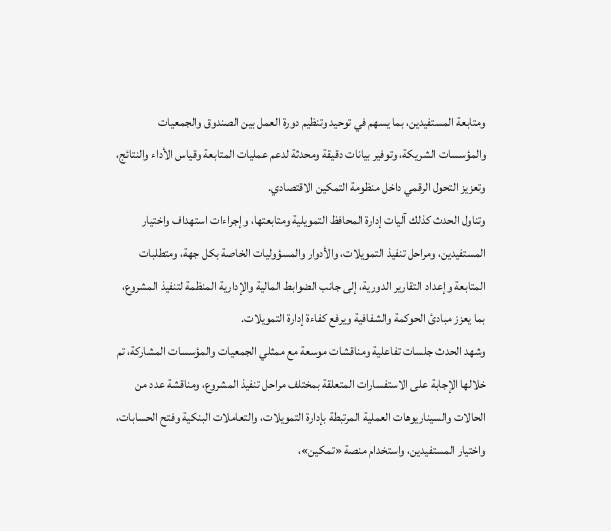ومتابعة المستفيدين، بما يسهم في توحيد وتنظيم دورة العمل بين الصندوق والجمعيات والمؤسسات الشريكة، وتوفير بيانات دقيقة ومحدثة لدعم عمليات المتابعة وقياس الأداء والنتائج، وتعزيز التحول الرقمي داخل منظومة التمكين الاقتصادي.
وتناول الحدث كذلك آليات إدارة المحافظ التمويلية ومتابعتها، وإجراءات استهداف واختيار المستفيدين، ومراحل تنفيذ التمويلات، والأدوار والمسؤوليات الخاصة بكل جهة، ومتطلبات المتابعة وإعداد التقارير الدورية، إلى جانب الضوابط المالية والإدارية المنظمة لتنفيذ المشروع، بما يعزز مبادئ الحوكمة والشفافية ويرفع كفاءة إدارة التمويلات.
وشهد الحدث جلسات تفاعلية ومناقشات موسعة مع ممثلي الجمعيات والمؤسسات المشاركة، تم خلالها الإجابة على الاستفسارات المتعلقة بمختلف مراحل تنفيذ المشروع، ومناقشة عدد من الحالات والسيناريوهات العملية المرتبطة بإدارة التمويلات، والتعاملات البنكية وفتح الحسابات، واختيار المستفيدين، واستخدام منصة «تمكين»،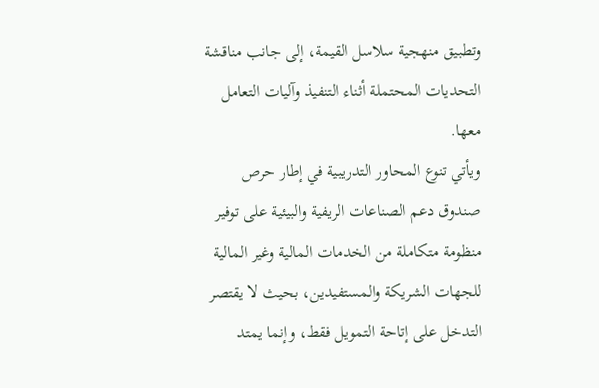وتطبيق منهجية سلاسل القيمة، إلى جانب مناقشة التحديات المحتملة أثناء التنفيذ وآليات التعامل معها.
ويأتي تنوع المحاور التدريبية في إطار حرص صندوق دعم الصناعات الريفية والبيئية على توفير منظومة متكاملة من الخدمات المالية وغير المالية للجهات الشريكة والمستفيدين، بحيث لا يقتصر التدخل على إتاحة التمويل فقط، وإنما يمتد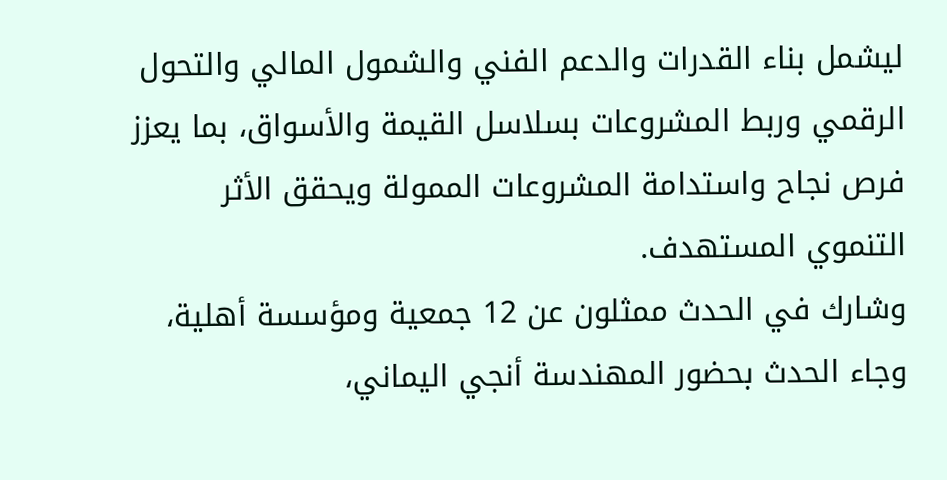ليشمل بناء القدرات والدعم الفني والشمول المالي والتحول الرقمي وربط المشروعات بسلاسل القيمة والأسواق، بما يعزز فرص نجاح واستدامة المشروعات الممولة ويحقق الأثر التنموي المستهدف.
وشارك في الحدث ممثلون عن 12 جمعية ومؤسسة أهلية، وجاء الحدث بحضور المهندسة أنجي اليماني،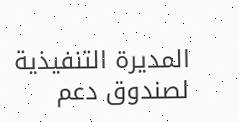المديرة التنفيذية لصندوق دعم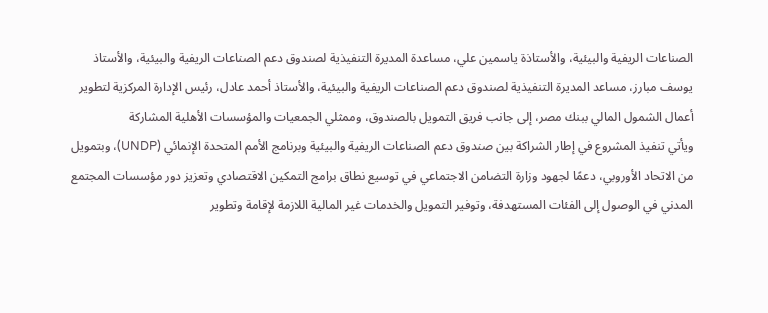الصناعات الريفية والبيئية، والأستاذة ياسمين علي، مساعدة المديرة التنفيذية لصندوق دعم الصناعات الريفية والبيئية، والأستاذ يوسف مبارز، مساعد المديرة التنفيذية لصندوق دعم الصناعات الريفية والبيئية، والأستاذ أحمد عادل، رئيس الإدارة المركزية لتطوير أعمال الشمول المالي ببنك مصر، إلى جانب فريق التمويل بالصندوق، وممثلي الجمعيات والمؤسسات الأهلية المشاركة
ويأتي تنفيذ المشروع في إطار الشراكة بين صندوق دعم الصناعات الريفية والبيئية وبرنامج الأمم المتحدة الإنمائي (UNDP)، وبتمويل من الاتحاد الأوروبي، دعمًا لجهود وزارة التضامن الاجتماعي في توسيع نطاق برامج التمكين الاقتصادي وتعزيز دور مؤسسات المجتمع المدني في الوصول إلى الفئات المستهدفة، وتوفير التمويل والخدمات غير المالية اللازمة لإقامة وتطوير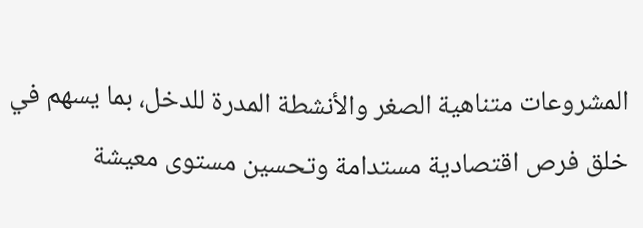المشروعات متناهية الصغر والأنشطة المدرة للدخل، بما يسهم في خلق فرص اقتصادية مستدامة وتحسين مستوى معيشة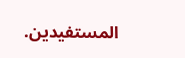المستفيدين.